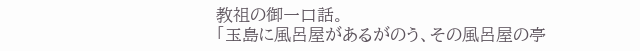教祖の御一口話。
「玉島に風呂屋があるがのう、その風呂屋の亭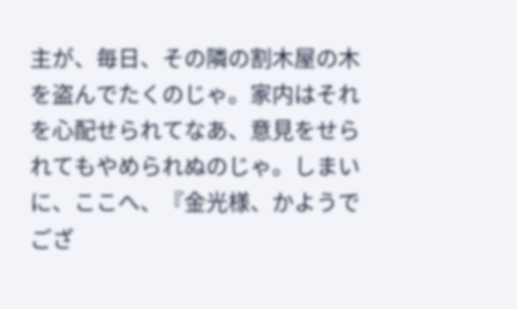主が、毎日、その隣の割木屋の木を盗んでたくのじゃ。家内はそれを心配せられてなあ、意見をせられてもやめられぬのじゃ。しまいに、ここへ、『金光様、かようでござ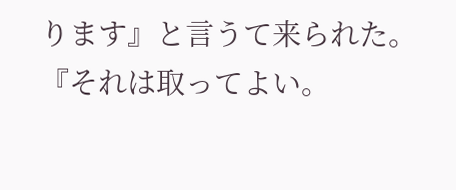ります』と言うて来られた。『それは取ってよい。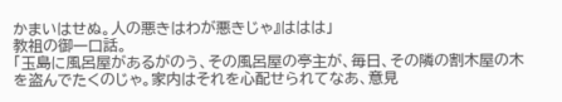かまいはせぬ。人の悪きはわが悪きじゃ』ははは」
教祖の御一口話。
「玉島に風呂屋があるがのう、その風呂屋の亭主が、毎日、その隣の割木屋の木を盗んでたくのじゃ。家内はそれを心配せられてなあ、意見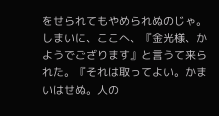をせられてもやめられぬのじゃ。しまいに、ここへ、『金光様、かようでござります』と言うて来られた。『それは取ってよい。かまいはせぬ。人の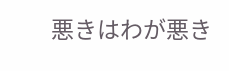悪きはわが悪き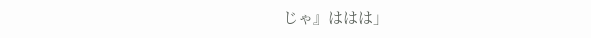じゃ』ははは」